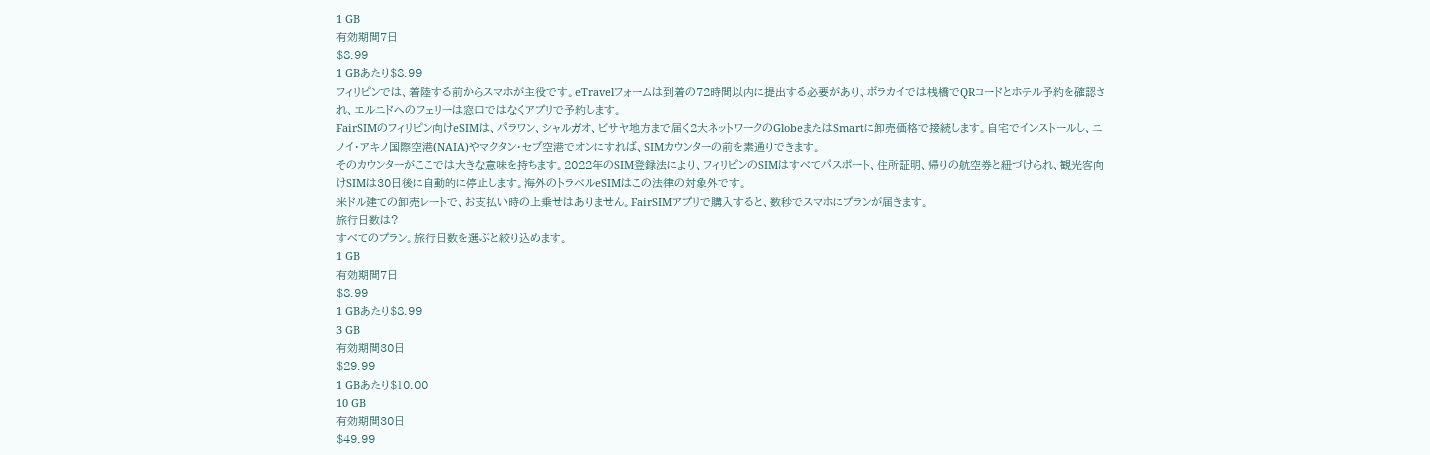1 GB
有効期間7日
$8.99
1 GBあたり$8.99
フィリピンでは、着陸する前からスマホが主役です。eTravelフォームは到着の72時間以内に提出する必要があり、ボラカイでは桟橋でQRコードとホテル予約を確認され、エルニドへのフェリーは窓口ではなくアプリで予約します。
FairSIMのフィリピン向けeSIMは、パラワン、シャルガオ、ビサヤ地方まで届く2大ネットワークのGlobeまたはSmartに卸売価格で接続します。自宅でインストールし、ニノイ・アキノ国際空港(NAIA)やマクタン・セブ空港でオンにすれば、SIMカウンターの前を素通りできます。
そのカウンターがここでは大きな意味を持ちます。2022年のSIM登録法により、フィリピンのSIMはすべてパスポート、住所証明、帰りの航空券と紐づけられ、観光客向けSIMは30日後に自動的に停止します。海外のトラベルeSIMはこの法律の対象外です。
米ドル建ての卸売レートで、お支払い時の上乗せはありません。FairSIMアプリで購入すると、数秒でスマホにプランが届きます。
旅行日数は?
すべてのプラン。旅行日数を選ぶと絞り込めます。
1 GB
有効期間7日
$8.99
1 GBあたり$8.99
3 GB
有効期間30日
$29.99
1 GBあたり$10.00
10 GB
有効期間30日
$49.99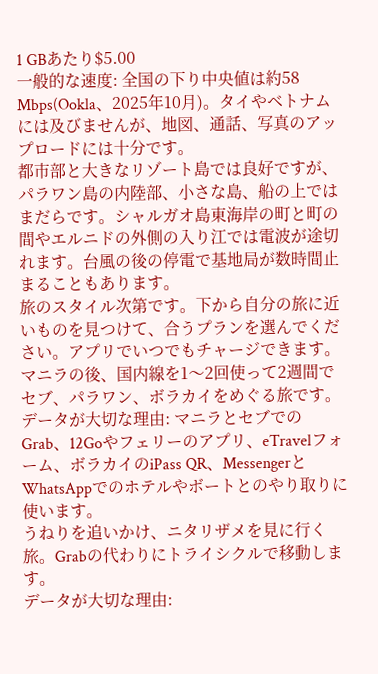1 GBあたり$5.00
一般的な速度: 全国の下り中央値は約58 Mbps(Ookla、2025年10月)。タイやベトナムには及びませんが、地図、通話、写真のアップロードには十分です。
都市部と大きなリゾート島では良好ですが、パラワン島の内陸部、小さな島、船の上ではまだらです。シャルガオ島東海岸の町と町の間やエルニドの外側の入り江では電波が途切れます。台風の後の停電で基地局が数時間止まることもあります。
旅のスタイル次第です。下から自分の旅に近いものを見つけて、合うプランを選んでください。アプリでいつでもチャージできます。
マニラの後、国内線を1〜2回使って2週間でセブ、パラワン、ボラカイをめぐる旅です。
データが大切な理由: マニラとセブでのGrab、12Goやフェリーのアプリ、eTravelフォーム、ボラカイのiPass QR、MessengerとWhatsAppでのホテルやボートとのやり取りに使います。
うねりを追いかけ、ニタリザメを見に行く旅。Grabの代わりにトライシクルで移動します。
データが大切な理由: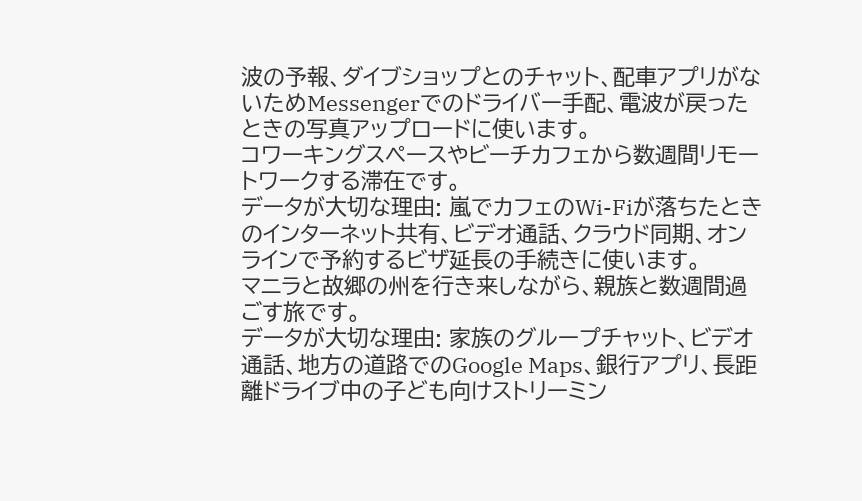波の予報、ダイブショップとのチャット、配車アプリがないためMessengerでのドライバー手配、電波が戻ったときの写真アップロードに使います。
コワーキングスペースやビーチカフェから数週間リモートワークする滞在です。
データが大切な理由: 嵐でカフェのWi-Fiが落ちたときのインターネット共有、ビデオ通話、クラウド同期、オンラインで予約するビザ延長の手続きに使います。
マニラと故郷の州を行き来しながら、親族と数週間過ごす旅です。
データが大切な理由: 家族のグループチャット、ビデオ通話、地方の道路でのGoogle Maps、銀行アプリ、長距離ドライブ中の子ども向けストリーミン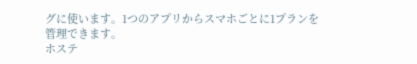グに使います。1つのアプリからスマホごとに1プランを管理できます。
ホステ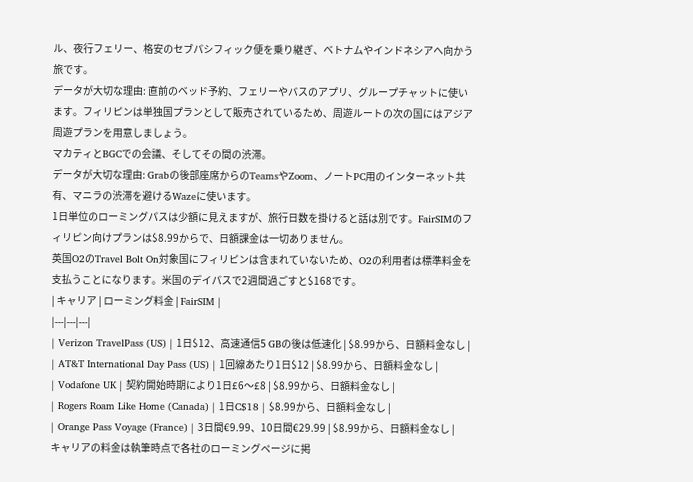ル、夜行フェリー、格安のセブパシフィック便を乗り継ぎ、ベトナムやインドネシアへ向かう旅です。
データが大切な理由: 直前のベッド予約、フェリーやバスのアプリ、グループチャットに使います。フィリピンは単独国プランとして販売されているため、周遊ルートの次の国にはアジア周遊プランを用意しましょう。
マカティとBGCでの会議、そしてその間の渋滞。
データが大切な理由: Grabの後部座席からのTeamsやZoom、ノートPC用のインターネット共有、マニラの渋滞を避けるWazeに使います。
1日単位のローミングパスは少額に見えますが、旅行日数を掛けると話は別です。FairSIMのフィリピン向けプランは$8.99からで、日額課金は一切ありません。
英国O2のTravel Bolt On対象国にフィリピンは含まれていないため、O2の利用者は標準料金を支払うことになります。米国のデイパスで2週間過ごすと$168です。
| キャリア | ローミング料金 | FairSIM |
|---|---|---|
| Verizon TravelPass (US) | 1日$12、高速通信5 GBの後は低速化 | $8.99から、日額料金なし |
| AT&T International Day Pass (US) | 1回線あたり1日$12 | $8.99から、日額料金なし |
| Vodafone UK | 契約開始時期により1日£6〜£8 | $8.99から、日額料金なし |
| Rogers Roam Like Home (Canada) | 1日C$18 | $8.99から、日額料金なし |
| Orange Pass Voyage (France) | 3日間€9.99、10日間€29.99 | $8.99から、日額料金なし |
キャリアの料金は執筆時点で各社のローミングページに掲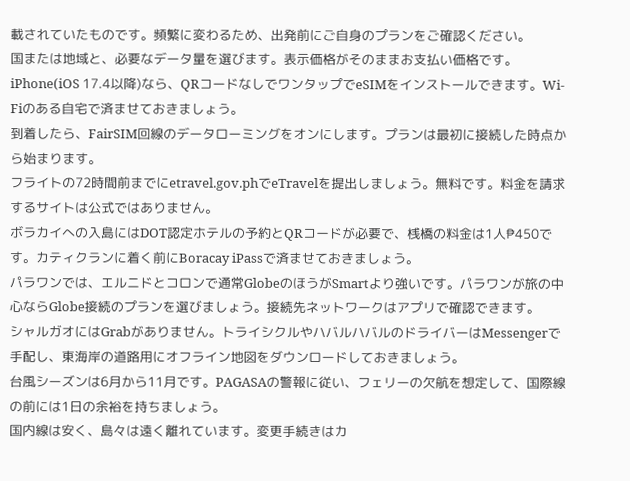載されていたものです。頻繁に変わるため、出発前にご自身のプランをご確認ください。
国または地域と、必要なデータ量を選びます。表示価格がそのままお支払い価格です。
iPhone(iOS 17.4以降)なら、QRコードなしでワンタップでeSIMをインストールできます。Wi-Fiのある自宅で済ませておきましょう。
到着したら、FairSIM回線のデータローミングをオンにします。プランは最初に接続した時点から始まります。
フライトの72時間前までにetravel.gov.phでeTravelを提出しましょう。無料です。料金を請求するサイトは公式ではありません。
ボラカイへの入島にはDOT認定ホテルの予約とQRコードが必要で、桟橋の料金は1人₱450です。カティクランに着く前にBoracay iPassで済ませておきましょう。
パラワンでは、エルニドとコロンで通常GlobeのほうがSmartより強いです。パラワンが旅の中心ならGlobe接続のプランを選びましょう。接続先ネットワークはアプリで確認できます。
シャルガオにはGrabがありません。トライシクルやハバルハバルのドライバーはMessengerで手配し、東海岸の道路用にオフライン地図をダウンロードしておきましょう。
台風シーズンは6月から11月です。PAGASAの警報に従い、フェリーの欠航を想定して、国際線の前には1日の余裕を持ちましょう。
国内線は安く、島々は遠く離れています。変更手続きはカ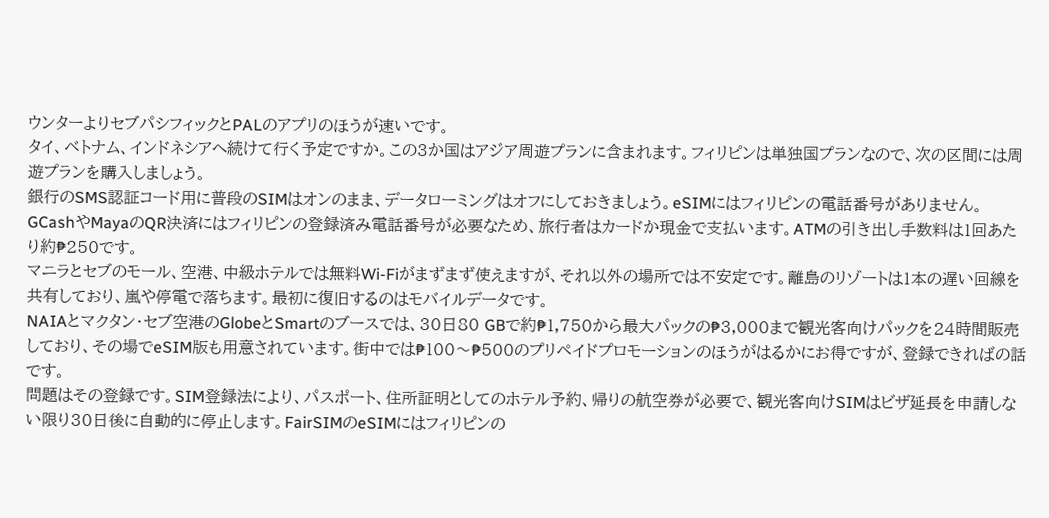ウンターよりセブパシフィックとPALのアプリのほうが速いです。
タイ、ベトナム、インドネシアへ続けて行く予定ですか。この3か国はアジア周遊プランに含まれます。フィリピンは単独国プランなので、次の区間には周遊プランを購入しましょう。
銀行のSMS認証コード用に普段のSIMはオンのまま、データローミングはオフにしておきましょう。eSIMにはフィリピンの電話番号がありません。
GCashやMayaのQR決済にはフィリピンの登録済み電話番号が必要なため、旅行者はカードか現金で支払います。ATMの引き出し手数料は1回あたり約₱250です。
マニラとセブのモール、空港、中級ホテルでは無料Wi-Fiがまずまず使えますが、それ以外の場所では不安定です。離島のリゾートは1本の遅い回線を共有しており、嵐や停電で落ちます。最初に復旧するのはモバイルデータです。
NAIAとマクタン・セブ空港のGlobeとSmartのブースでは、30日80 GBで約₱1,750から最大パックの₱3,000まで観光客向けパックを24時間販売しており、その場でeSIM版も用意されています。街中では₱100〜₱500のプリペイドプロモーションのほうがはるかにお得ですが、登録できればの話です。
問題はその登録です。SIM登録法により、パスポート、住所証明としてのホテル予約、帰りの航空券が必要で、観光客向けSIMはビザ延長を申請しない限り30日後に自動的に停止します。FairSIMのeSIMにはフィリピンの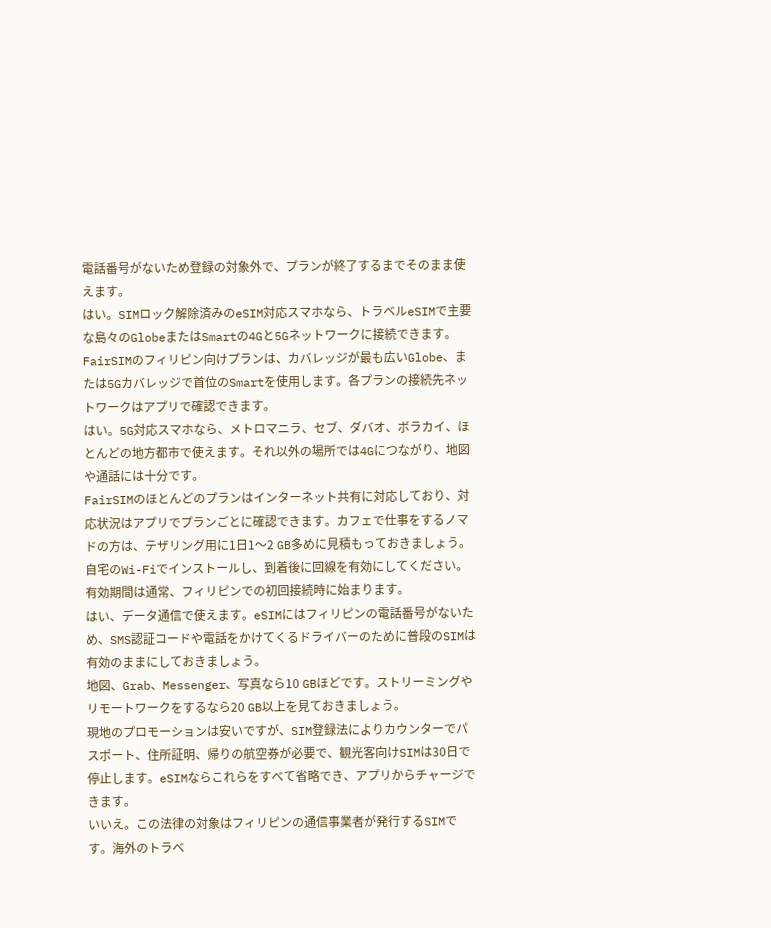電話番号がないため登録の対象外で、プランが終了するまでそのまま使えます。
はい。SIMロック解除済みのeSIM対応スマホなら、トラベルeSIMで主要な島々のGlobeまたはSmartの4Gと5Gネットワークに接続できます。
FairSIMのフィリピン向けプランは、カバレッジが最も広いGlobe、または5Gカバレッジで首位のSmartを使用します。各プランの接続先ネットワークはアプリで確認できます。
はい。5G対応スマホなら、メトロマニラ、セブ、ダバオ、ボラカイ、ほとんどの地方都市で使えます。それ以外の場所では4Gにつながり、地図や通話には十分です。
FairSIMのほとんどのプランはインターネット共有に対応しており、対応状況はアプリでプランごとに確認できます。カフェで仕事をするノマドの方は、テザリング用に1日1〜2 GB多めに見積もっておきましょう。
自宅のWi-Fiでインストールし、到着後に回線を有効にしてください。有効期間は通常、フィリピンでの初回接続時に始まります。
はい、データ通信で使えます。eSIMにはフィリピンの電話番号がないため、SMS認証コードや電話をかけてくるドライバーのために普段のSIMは有効のままにしておきましょう。
地図、Grab、Messenger、写真なら10 GBほどです。ストリーミングやリモートワークをするなら20 GB以上を見ておきましょう。
現地のプロモーションは安いですが、SIM登録法によりカウンターでパスポート、住所証明、帰りの航空券が必要で、観光客向けSIMは30日で停止します。eSIMならこれらをすべて省略でき、アプリからチャージできます。
いいえ。この法律の対象はフィリピンの通信事業者が発行するSIMです。海外のトラベ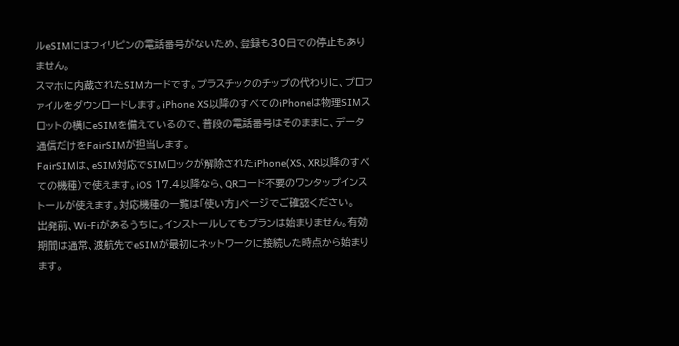ルeSIMにはフィリピンの電話番号がないため、登録も30日での停止もありません。
スマホに内蔵されたSIMカードです。プラスチックのチップの代わりに、プロファイルをダウンロードします。iPhone XS以降のすべてのiPhoneは物理SIMスロットの横にeSIMを備えているので、普段の電話番号はそのままに、データ通信だけをFairSIMが担当します。
FairSIMは、eSIM対応でSIMロックが解除されたiPhone(XS、XR以降のすべての機種)で使えます。iOS 17.4以降なら、QRコード不要のワンタップインストールが使えます。対応機種の一覧は「使い方」ページでご確認ください。
出発前、Wi-Fiがあるうちに。インストールしてもプランは始まりません。有効期間は通常、渡航先でeSIMが最初にネットワークに接続した時点から始まります。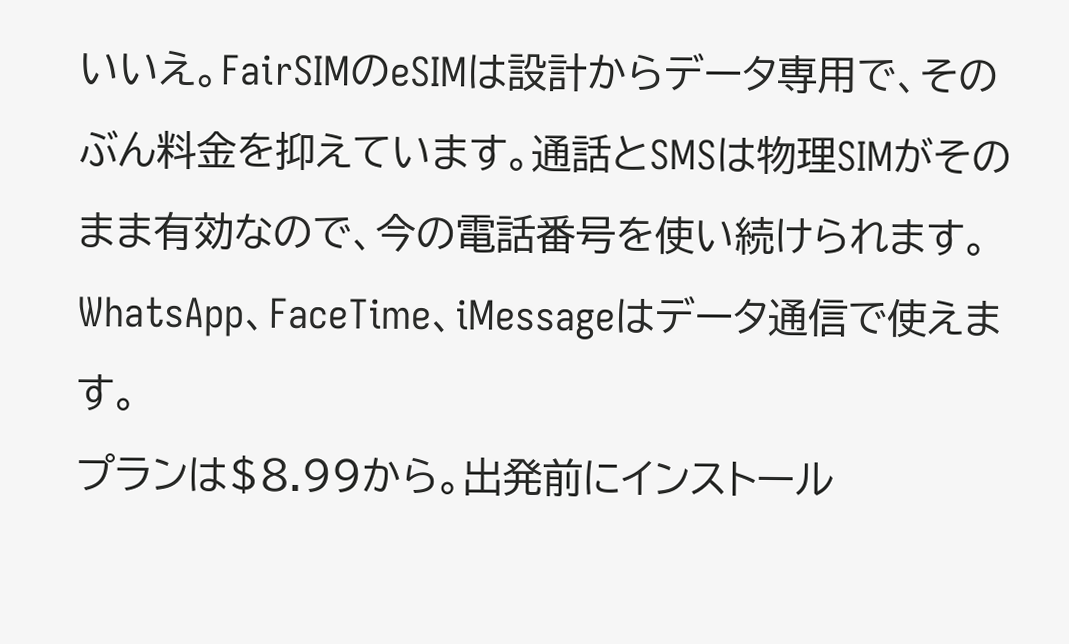いいえ。FairSIMのeSIMは設計からデータ専用で、そのぶん料金を抑えています。通話とSMSは物理SIMがそのまま有効なので、今の電話番号を使い続けられます。WhatsApp、FaceTime、iMessageはデータ通信で使えます。
プランは$8.99から。出発前にインストール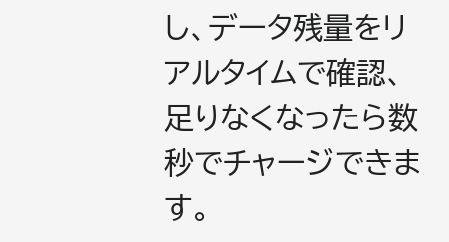し、データ残量をリアルタイムで確認、足りなくなったら数秒でチャージできます。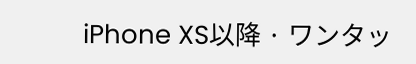iPhone XS以降 · ワンタッ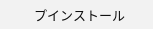プインストール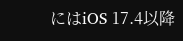にはiOS 17.4以降